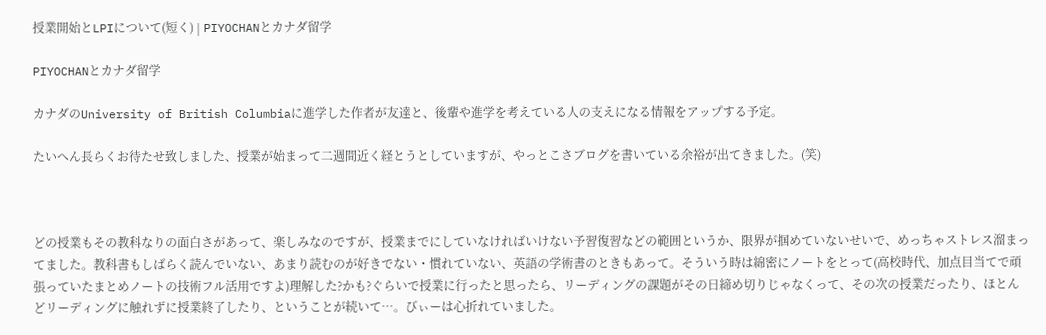授業開始とLPIについて(短く) | PIYOCHANとカナダ留学

PIYOCHANとカナダ留学

カナダのUniversity of British Columbiaに進学した作者が友達と、後輩や進学を考えている人の支えになる情報をアップする予定。

たいへん長らくお待たせ致しました、授業が始まって二週間近く経とうとしていますが、やっとこさブログを書いている余裕が出てきました。(笑)



どの授業もその教科なりの面白さがあって、楽しみなのですが、授業までにしていなければいけない予習復習などの範囲というか、限界が掴めていないせいで、めっちゃストレス溜まってました。教科書もしばらく読んでいない、あまり読むのが好きでない・慣れていない、英語の学術書のときもあって。そういう時は綿密にノートをとって(高校時代、加点目当てで頑張っていたまとめノートの技術フル活用ですよ)理解した?かも?ぐらいで授業に行ったと思ったら、リーディングの課題がその日締め切りじゃなくって、その次の授業だったり、ほとんどリーディングに触れずに授業終了したり、ということが続いて…。びぃーは心折れていました。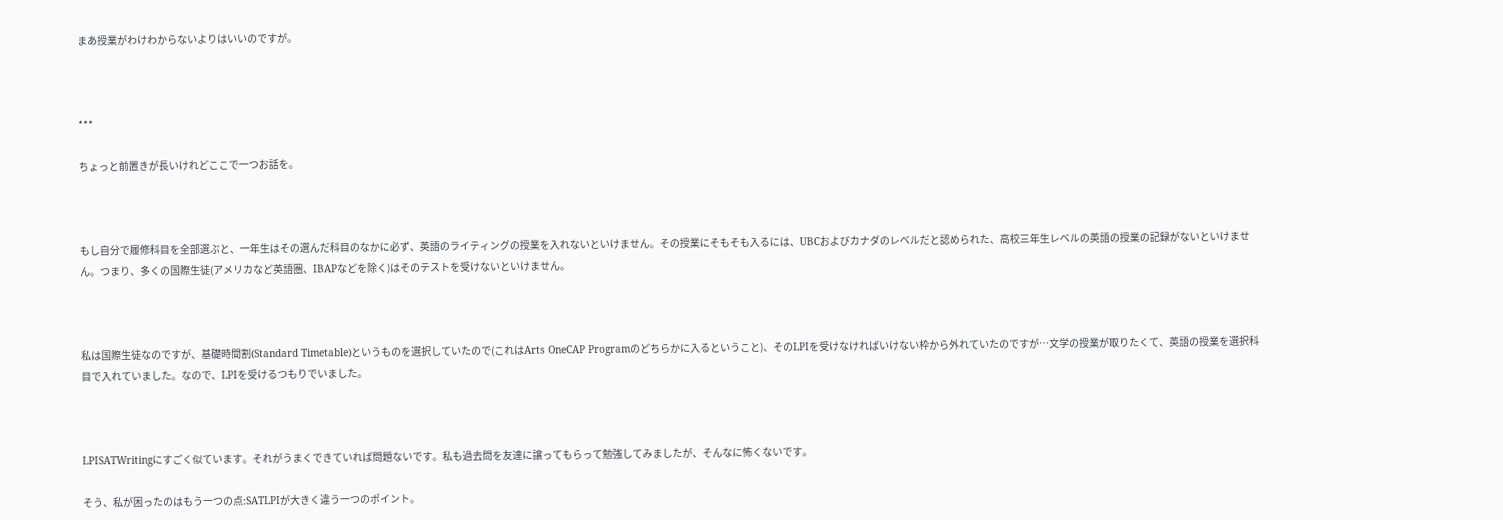まあ授業がわけわからないよりはいいのですが。



***

ちょっと前置きが長いけれどここで一つお話を。



もし自分で履修科目を全部選ぶと、一年生はその選んだ科目のなかに必ず、英語のライティングの授業を入れないといけません。その授業にそもそも入るには、UBCおよびカナダのレベルだと認められた、高校三年生レベルの英語の授業の記録がないといけません。つまり、多くの国際生徒(アメリカなど英語圏、IBAPなどを除く)はそのテストを受けないといけません。



私は国際生徒なのですが、基礎時間割(Standard Timetable)というものを選択していたので(これはArts OneCAP Programのどちらかに入るということ)、そのLPIを受けなければいけない枠から外れていたのですが…文学の授業が取りたくて、英語の授業を選択科目で入れていました。なので、LPIを受けるつもりでいました。



LPISATWritingにすごく似ています。それがうまくできていれば問題ないです。私も過去問を友達に譲ってもらって勉強してみましたが、そんなに怖くないです。

そう、私が困ったのはもう一つの点:SATLPIが大きく違う一つのポイント。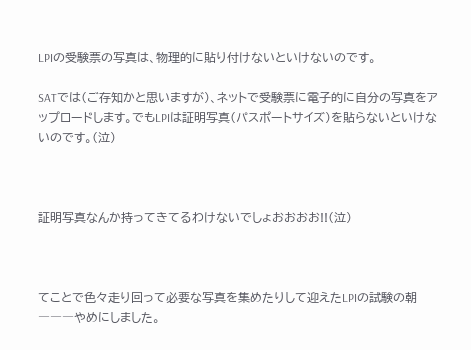LPIの受験票の写真は、物理的に貼り付けないといけないのです。

SATでは(ご存知かと思いますが)、ネットで受験票に電子的に自分の写真をアップロードします。でもLPIは証明写真(パスポートサイズ)を貼らないといけないのです。(泣)



証明写真なんか持ってきてるわけないでしょおおおお!!(泣)



てことで色々走り回って必要な写真を集めたりして迎えたLPIの試験の朝―――やめにしました。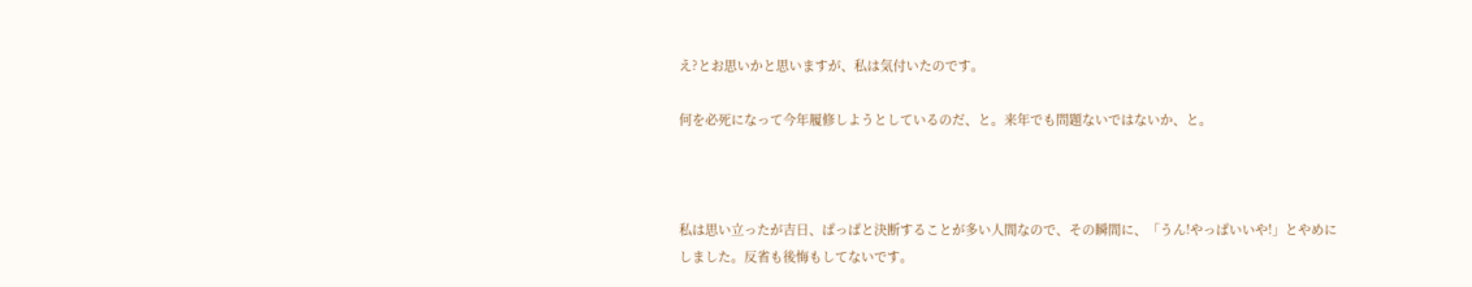え?とお思いかと思いますが、私は気付いたのです。

何を必死になって今年履修しようとしているのだ、と。来年でも問題ないではないか、と。



私は思い立ったが吉日、ぱっぱと決断することが多い人間なので、その瞬間に、「うん!やっぱいいや!」とやめにしました。反省も後悔もしてないです。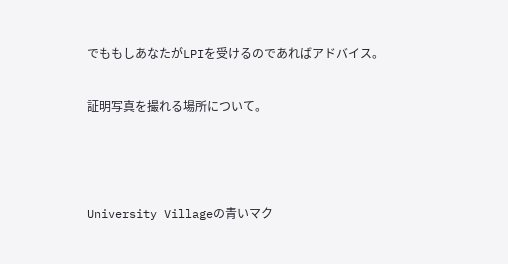でももしあなたがLPIを受けるのであればアドバイス。

証明写真を撮れる場所について。



University Villageの青いマク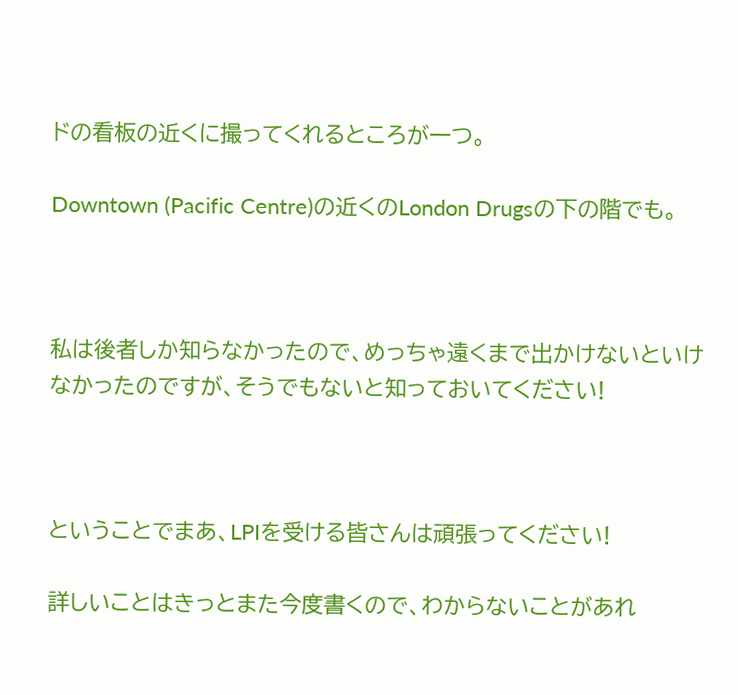ドの看板の近くに撮ってくれるところが一つ。

Downtown (Pacific Centre)の近くのLondon Drugsの下の階でも。



私は後者しか知らなかったので、めっちゃ遠くまで出かけないといけなかったのですが、そうでもないと知っておいてください!



ということでまあ、LPIを受ける皆さんは頑張ってください!

詳しいことはきっとまた今度書くので、わからないことがあれ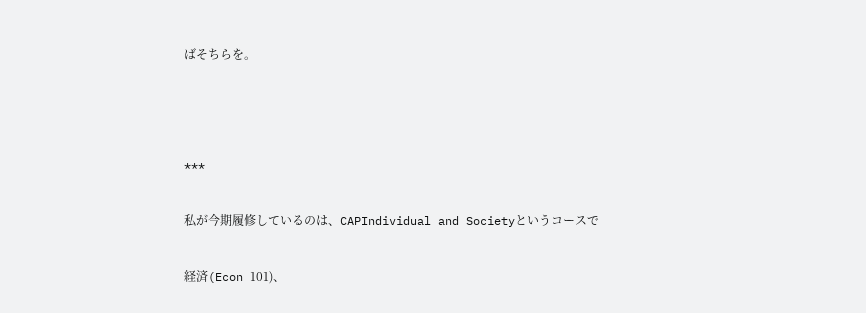ばそちらを。



***

私が今期履修しているのは、CAPIndividual and Societyというコースで

経済(Econ 101)、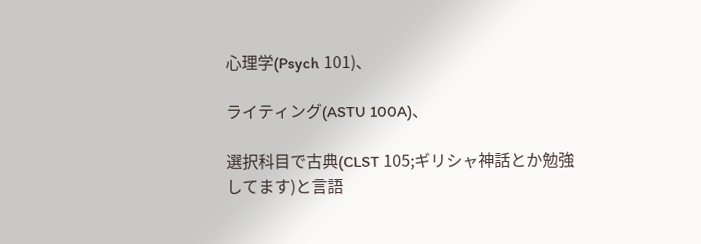心理学(Psych 101)、

ライティング(ASTU 100A)、

選択科目で古典(CLST 105;ギリシャ神話とか勉強してます)と言語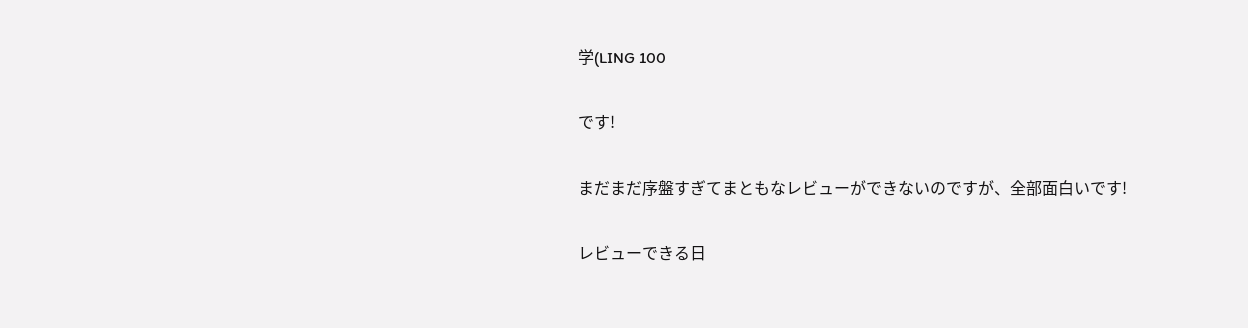学(LING 100

です!

まだまだ序盤すぎてまともなレビューができないのですが、全部面白いです!

レビューできる日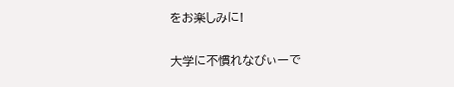をお楽しみに!

大学に不慣れなびぃーで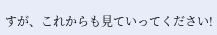すが、これからも見ていってください!